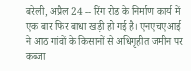बरेली, अप्रैल 24 -- रिंग रोड के निर्माण कार्य में एक बार फिर बाधा खड़ी हो गई है। एनएचएआई ने आठ गांवों के किसानों से अधिगृहीत जमीन पर कब्जा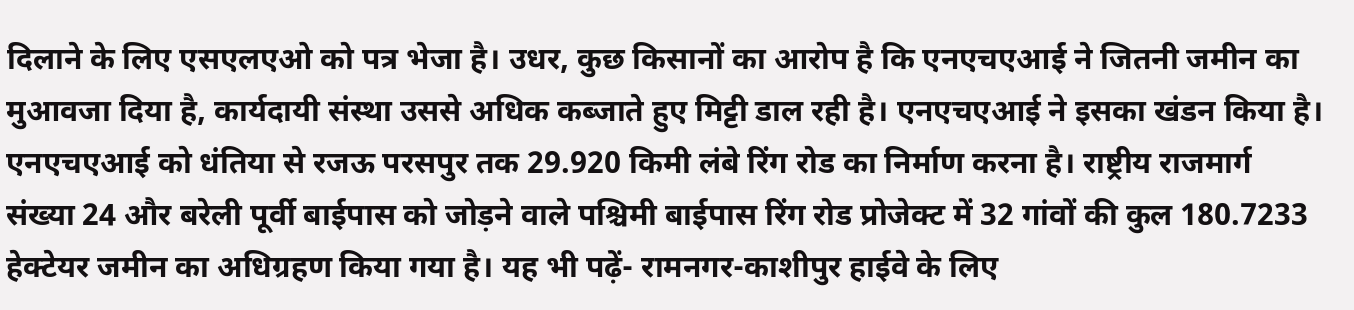दिलाने के लिए एसएलएओ को पत्र भेजा है। उधर, कुछ किसानों का आरोप है कि एनएचएआई ने जितनी जमीन का मुआवजा दिया है, कार्यदायी संस्था उससे अधिक कब्जाते हुए मिट्टी डाल रही है। एनएचएआई ने इसका खंडन किया है। एनएचएआई को धंतिया से रजऊ परसपुर तक 29.920 किमी लंबे रिंग रोड का निर्माण करना है। राष्ट्रीय राजमार्ग संख्या 24 और बरेली पूर्वी बाईपास को जोड़ने वाले पश्चिमी बाईपास रिंग रोड प्रोजेक्ट में 32 गांवों की कुल 180.7233 हेक्टेयर जमीन का अधिग्रहण किया गया है। यह भी पढ़ें- रामनगर-काशीपुर हाईवे के लिए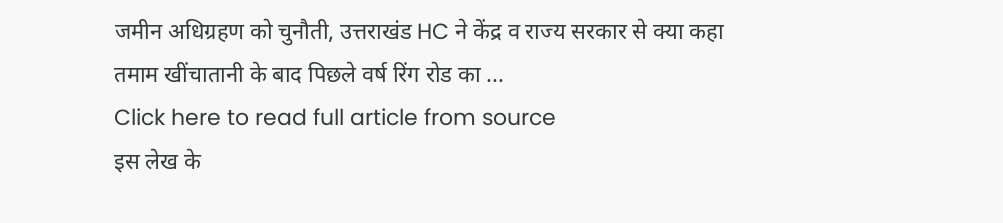जमीन अधिग्रहण को चुनौती, उत्तराखंड HC ने केंद्र व राज्य सरकार से क्या कहा तमाम खींचातानी के बाद पिछले वर्ष रिंग रोड का ...
Click here to read full article from source
इस लेख के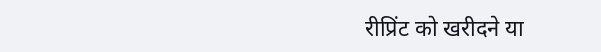रीप्रिंट को खरीदने या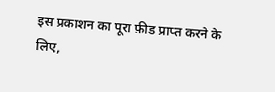इस प्रकाशन का पूरा फ़ीड प्राप्त करने के लिए,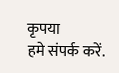कृपया
हमे संपर्क करें.